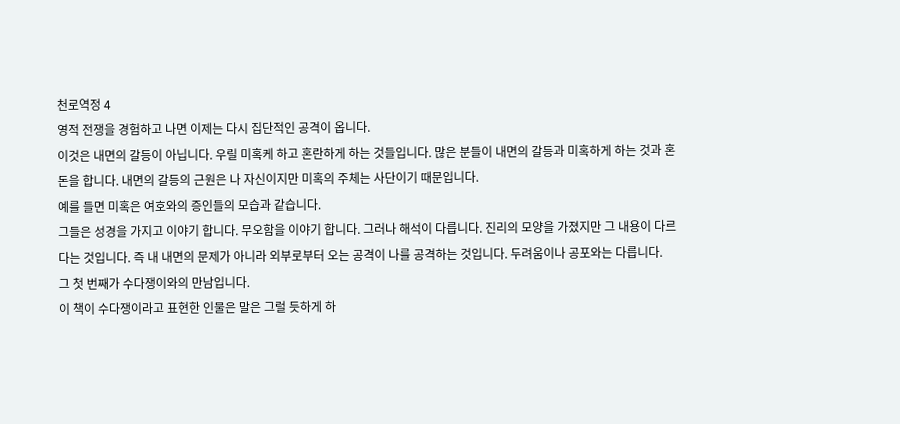천로역정 4
영적 전쟁을 경험하고 나면 이제는 다시 집단적인 공격이 옵니다.
이것은 내면의 갈등이 아닙니다. 우릴 미혹케 하고 혼란하게 하는 것들입니다. 많은 분들이 내면의 갈등과 미혹하게 하는 것과 혼돈을 합니다. 내면의 갈등의 근원은 나 자신이지만 미혹의 주체는 사단이기 때문입니다.
예를 들면 미혹은 여호와의 증인들의 모습과 같습니다.
그들은 성경을 가지고 이야기 합니다. 무오함을 이야기 합니다. 그러나 해석이 다릅니다. 진리의 모양을 가졌지만 그 내용이 다르다는 것입니다. 즉 내 내면의 문제가 아니라 외부로부터 오는 공격이 나를 공격하는 것입니다. 두려움이나 공포와는 다릅니다.
그 첫 번째가 수다쟁이와의 만남입니다.
이 책이 수다쟁이라고 표현한 인물은 말은 그럴 듯하게 하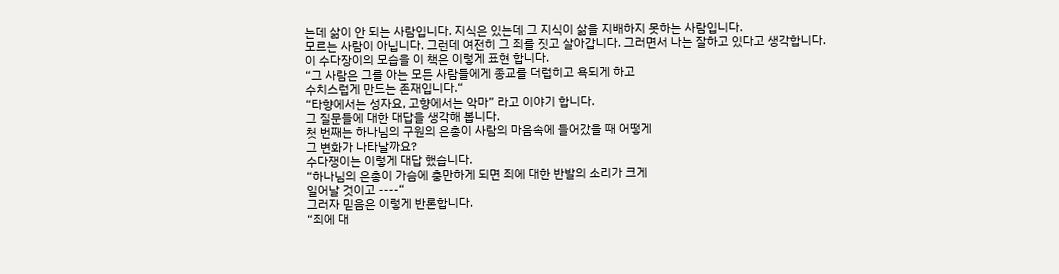는데 삶이 안 되는 사람입니다. 지식은 있는데 그 지식이 삶을 지배하지 못하는 사람입니다.
모르는 사람이 아닙니다. 그런데 여전히 그 죄를 짓고 살아갑니다. 그러면서 나는 잘하고 있다고 생각합니다.
이 수다장이의 모습을 이 책은 이렇게 표현 합니다.
“그 사람은 그를 아는 모든 사람들에게 종교를 더럽히고 욕되게 하고
수치스럽게 만드는 존재입니다.“
“타향에서는 성자요, 고향에서는 악마” 라고 이야기 합니다.
그 질문들에 대한 대답을 생각해 봅니다.
첫 번째는 하나님의 구원의 은총이 사람의 마음속에 들어갔을 때 어떻게
그 변화가 나타날까요?
수다쟁이는 이렇게 대답 했습니다.
“하나님의 은총이 가슴에 충만하게 되면 죄에 대한 반발의 소리가 크게
일어날 것이고 ----“
그러자 믿음은 이렇게 반론합니다.
“죄에 대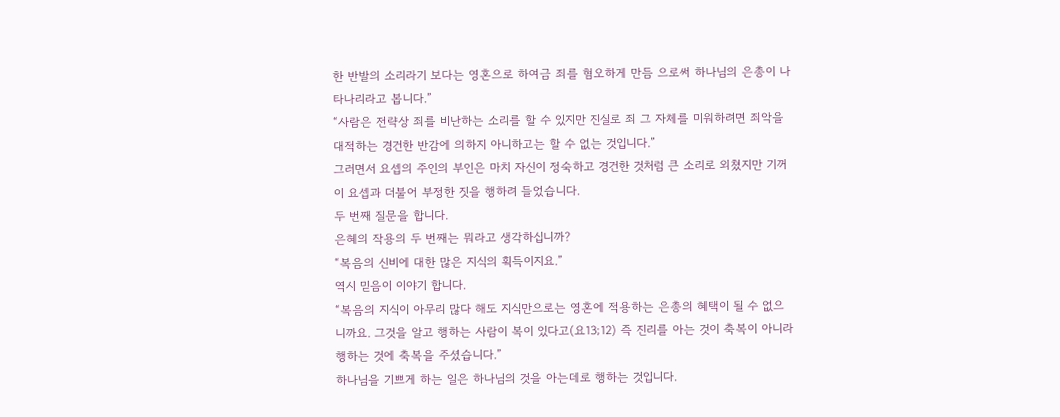한 반발의 소리라기 보다는 영혼으로 하여금 죄를 혐오하게 만듬 으로써 하나님의 은총이 나타나리라고 봅니다.”
“사람은 전략상 죄를 비난하는 소리를 할 수 있지만 진실로 죄 그 자체를 미워하려면 죄악을 대적하는 경건한 반감에 의하지 아니하고는 할 수 없는 것입니다.”
그러면서 요셉의 주인의 부인은 마치 자신이 정숙하고 경건한 것처럼 큰 소리로 외쳤지만 기꺼이 요셉과 더불어 부정한 짓을 행하려 들었습니다.
두 번째 질문을 합니다.
은혜의 작용의 두 번째는 뭐라고 생각하십니까?
“복음의 신비에 대한 많은 지식의 획득이지요.”
역시 믿음이 이야기 합니다.
“복음의 지식이 아무리 많다 해도 지식만으로는 영혼에 적용하는 은총의 혜택이 될 수 없으니까요. 그것을 알고 행하는 사람이 복이 있다고(요13;12) 즉 진리를 아는 것이 축복이 아니라 행하는 것에 축복을 주셨습니다.”
하나님을 기쁘게 하는 일은 하나님의 것을 아는데로 행하는 것입니다.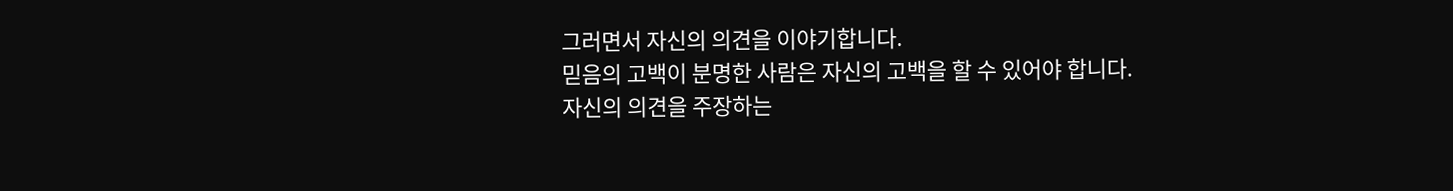그러면서 자신의 의견을 이야기합니다.
믿음의 고백이 분명한 사람은 자신의 고백을 할 수 있어야 합니다.
자신의 의견을 주장하는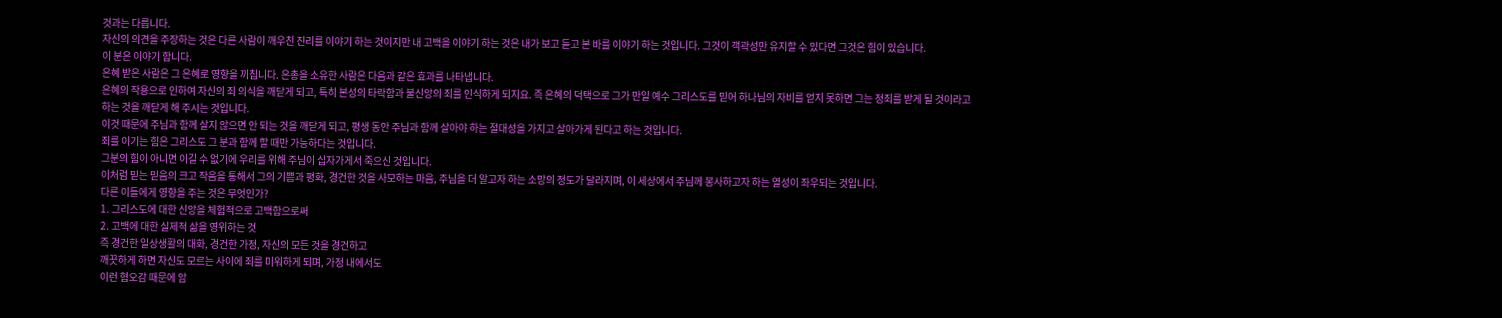것과는 다릅니다.
자신의 의견을 주장하는 것은 다른 사람이 깨우친 진리를 이야기 하는 것이지만 내 고백을 이야기 하는 것은 내가 보고 듣고 본 바를 이야기 하는 것입니다. 그것이 객곽성만 유지할 수 있다면 그것은 힘이 있습니다.
이 분은 이야기 합니다.
은혜 받은 사람은 그 은혜로 영향을 끼칩니다. 은총을 소유한 사람은 다음과 같은 효과를 나타냅니다.
은혜의 작용으로 인하여 자신의 죄 의식을 깨닫게 되고, 특히 본성의 타락함과 불신앙의 죄를 인식하게 되지요. 즉 은혜의 덕택으로 그가 만일 예수 그리스도를 믿어 하나님의 자비를 얻지 못하면 그는 정죄를 받게 될 것이라고
하는 것을 깨닫게 해 주시는 것입니다.
이것 때문에 주님과 함께 살지 않으면 안 되는 것을 깨닫게 되고, 평생 동안 주님과 함께 살아야 하는 절대성을 가지고 살아가게 된다고 하는 것입니다.
죄를 이기는 힘은 그리스도 그 분과 함께 할 때만 가능하다는 것입니다.
그분의 힘이 아니면 이길 수 없기에 우리를 위해 주님이 십자가게서 죽으신 것입니다.
이처럼 믿는 믿음의 크고 작음을 통해서 그의 기쁨과 평화, 경건한 것을 사모하는 마음, 주님을 더 알고자 하는 소망의 정도가 달라지며, 이 세상에서 주님께 봉사하고자 하는 열성이 좌우되는 것입니다.
다른 이들에게 영향을 주는 것은 무엇인가?
1. 그리스도에 대한 신앙을 체험적으로 고백함으로써
2. 고백에 대한 실제적 삶을 영위하는 것
즉 경건한 일상생활의 대화, 경건한 가정, 자신의 모든 것을 경건하고
깨끗하게 하면 자신도 모르는 사이에 죄를 미워하게 되며, 가정 내에서도
이런 혐오감 때문에 암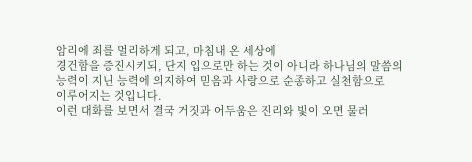암리에 죄를 멀리하게 되고, 마침내 온 세상에
경건함을 증진시키되, 단지 입으로만 하는 것이 아니라 하나님의 말씀의 능력이 지닌 능력에 의지하여 믿음과 사랑으로 순종하고 실천함으로
이루어지는 것입니다.
이런 대화를 보면서 결국 거짓과 어두움은 진리와 빛이 오면 물러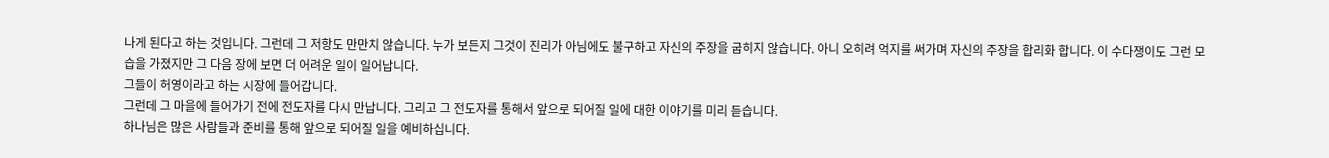나게 된다고 하는 것입니다. 그런데 그 저항도 만만치 않습니다. 누가 보든지 그것이 진리가 아님에도 불구하고 자신의 주장을 굽히지 않습니다. 아니 오히려 억지를 써가며 자신의 주장을 합리화 합니다. 이 수다쟁이도 그런 모습을 가졌지만 그 다음 장에 보면 더 어려운 일이 일어납니다.
그들이 허영이라고 하는 시장에 들어갑니다.
그런데 그 마을에 들어가기 전에 전도자를 다시 만납니다. 그리고 그 전도자를 통해서 앞으로 되어질 일에 대한 이야기를 미리 듣습니다.
하나님은 많은 사람들과 준비를 통해 앞으로 되어질 일을 예비하십니다.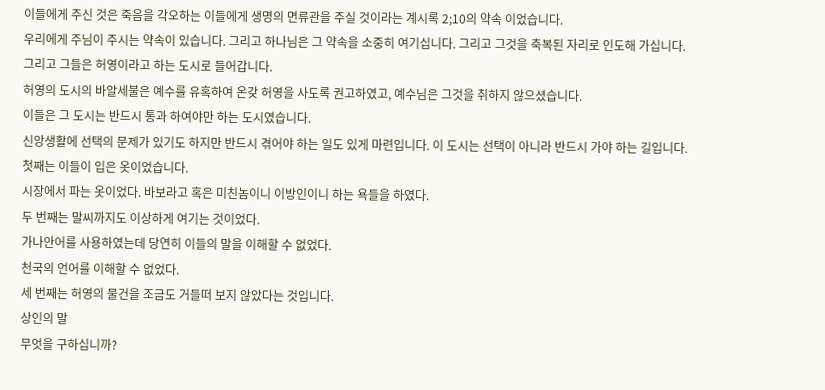이들에게 주신 것은 죽음을 각오하는 이들에게 생명의 면류관을 주실 것이라는 계시록 2;10의 약속 이었습니다.
우리에게 주님이 주시는 약속이 있습니다. 그리고 하나님은 그 약속을 소중히 여기십니다. 그리고 그것을 축복된 자리로 인도해 가십니다.
그리고 그들은 허영이라고 하는 도시로 들어갑니다.
허영의 도시의 바알세불은 예수를 유혹하여 온갖 허영을 사도록 권고하였고, 예수님은 그것을 취하지 않으셨습니다.
이들은 그 도시는 반드시 통과 하여야만 하는 도시였습니다.
신앙생활에 선택의 문제가 있기도 하지만 반드시 겪어야 하는 일도 있게 마련입니다. 이 도시는 선택이 아니라 반드시 가야 하는 길입니다.
첫째는 이들이 입은 옷이었습니다.
시장에서 파는 옷이었다. 바보라고 혹은 미친놈이니 이방인이니 하는 욕들을 하였다.
두 번째는 말씨까지도 이상하게 여기는 것이었다.
가나안어를 사용하였는데 당연히 이들의 말을 이해할 수 없었다.
천국의 언어를 이해할 수 없었다.
세 번째는 허영의 물건을 조금도 거들떠 보지 않았다는 것입니다.
상인의 말
무엇을 구하십니까?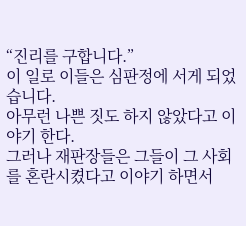“진리를 구합니다.”
이 일로 이들은 심판정에 서게 되었습니다.
아무런 나쁜 짓도 하지 않았다고 이야기 한다.
그러나 재판장들은 그들이 그 사회를 혼란시켰다고 이야기 하면서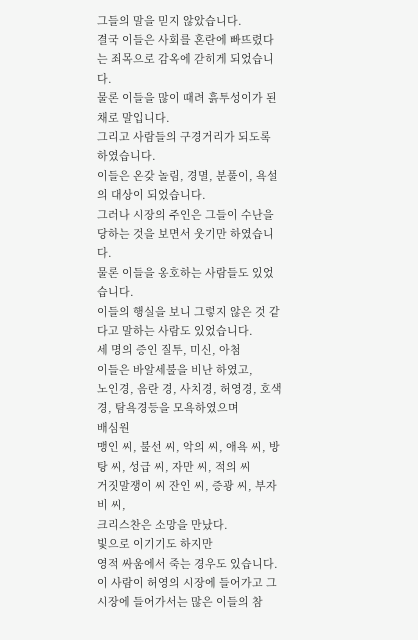그들의 말을 믿지 않았습니다.
결국 이들은 사회를 혼란에 빠뜨렸다는 죄목으로 감옥에 갇히게 되었습니다.
물론 이들을 많이 때려 흙투성이가 된 채로 말입니다.
그리고 사람들의 구경거리가 되도록 하였습니다.
이들은 온갖 놀림, 경멸, 분풀이, 욕설의 대상이 되었습니다.
그러나 시장의 주인은 그들이 수난을 당하는 것을 보면서 웃기만 하였습니다.
물론 이들을 옹호하는 사람들도 있었습니다.
이들의 행실을 보니 그렇지 않은 것 같다고 말하는 사람도 있었습니다.
세 명의 증인 질투, 미신, 아첨
이들은 바알세불을 비난 하였고,
노인경, 음란 경, 사치경, 허영경, 호색경, 탐욕경등을 모욕하였으며
배심원
맹인 씨, 불선 씨, 악의 씨, 애욕 씨, 방탕 씨, 성급 씨, 자만 씨, 적의 씨
거짓말쟁이 씨 잔인 씨, 증광 씨, 부자비 씨,
크리스찬은 소망을 만났다.
빛으로 이기기도 하지만
영적 싸움에서 죽는 경우도 있습니다.
이 사람이 허영의 시장에 들어가고 그 시장에 들어가서는 많은 이들의 참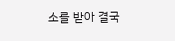소를 받아 결국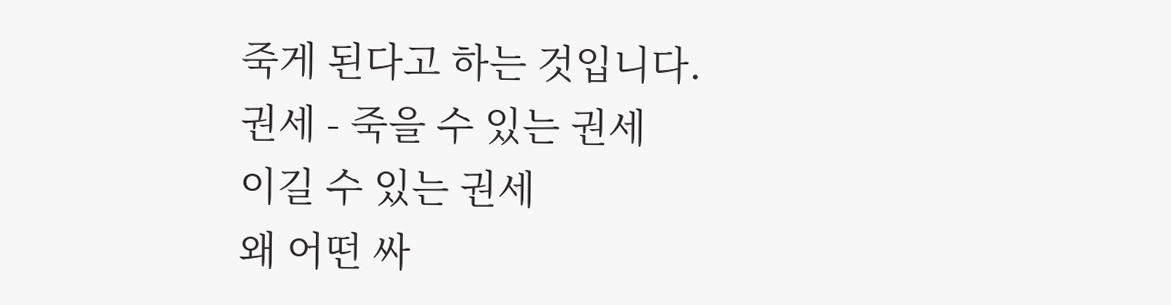죽게 된다고 하는 것입니다.
권세 - 죽을 수 있는 권세
이길 수 있는 권세
왜 어떤 싸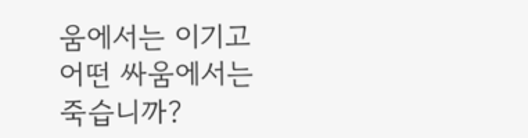움에서는 이기고 어떤 싸움에서는 죽습니까?